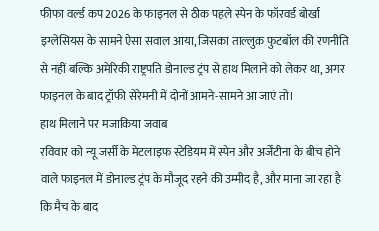फीफा वर्ल्ड कप 2026 के फाइनल से ठीक पहले स्पेन के फॉरवर्ड बोर्खा इग्लेसियस के सामने ऐसा सवाल आया, जिसका ताल्लुक़ फुटबॉल की रणनीति से नहीं बल्कि अमेरिकी राष्ट्रपति डोनाल्ड ट्रंप से हाथ मिलाने को लेकर था, अगर फाइनल के बाद ट्रॉफी सेरेमनी में दोनों आमने-सामने आ जाएं तो।
हाथ मिलाने पर मजाकिया जवाब
रविवार को न्यू जर्सी के मेटलाइफ स्टेडियम में स्पेन और अर्जेंटीना के बीच होने वाले फाइनल में डोनाल्ड ट्रंप के मौजूद रहने की उम्मीद है, और माना जा रहा है कि मैच के बाद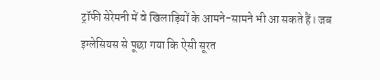ट्रॉफी सेरेमनी में वे खिलाड़ियों के आमने-सामने भी आ सकते हैं। जब इग्लेसियस से पूछा गया कि ऐसी सूरत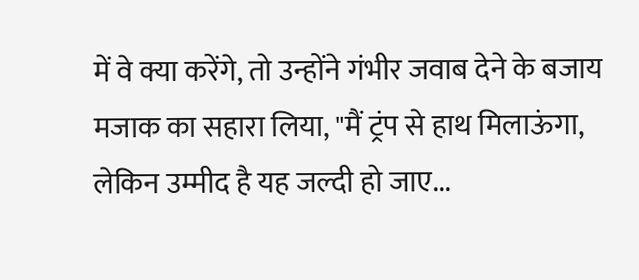में वे क्या करेंगे, तो उन्होंने गंभीर जवाब देने के बजाय मजाक का सहारा लिया, "मैं ट्रंप से हाथ मिलाऊंगा, लेकिन उम्मीद है यह जल्दी हो जाए...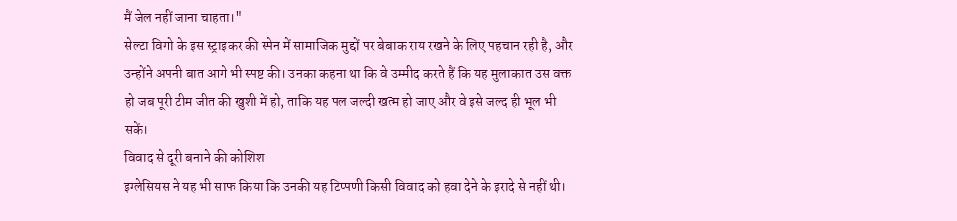मैं जेल नहीं जाना चाहता।"
सेल्टा विगो के इस स्ट्राइकर की स्पेन में सामाजिक मुद्दों पर बेबाक राय रखने के लिए पहचान रही है, और उन्होंने अपनी बात आगे भी स्पष्ट की। उनका कहना था कि वे उम्मीद करते हैं कि यह मुलाकात उस वक्त हो जब पूरी टीम जीत की खुशी में हो, ताकि यह पल जल्दी खत्म हो जाए और वे इसे जल्द ही भूल भी सकें।
विवाद से दूरी बनाने की कोशिश
इग्लेसियस ने यह भी साफ किया कि उनकी यह टिप्पणी किसी विवाद को हवा देने के इरादे से नहीं थी।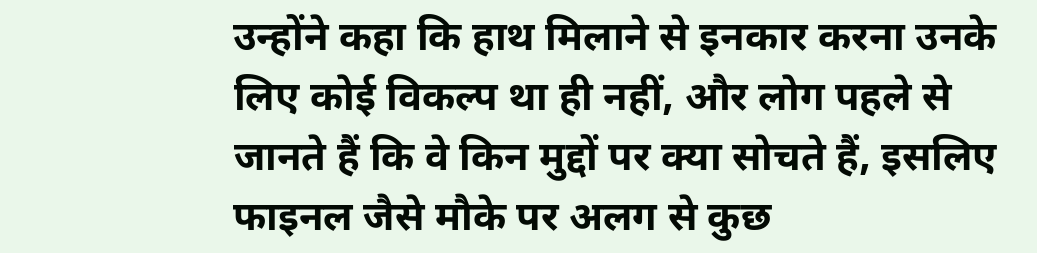उन्होंने कहा कि हाथ मिलाने से इनकार करना उनके लिए कोई विकल्प था ही नहीं, और लोग पहले से जानते हैं कि वे किन मुद्दों पर क्या सोचते हैं, इसलिए फाइनल जैसे मौके पर अलग से कुछ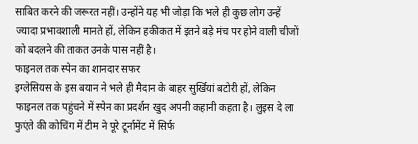साबित करने की जरूरत नहीं। उन्होंने यह भी जोड़ा कि भले ही कुछ लोग उन्हें ज्यादा प्रभावशाली मानते हों, लेकिन हकीकत में इतने बड़े मंच पर होने वाली चीजों को बदलने की ताकत उनके पास नहीं है।
फाइनल तक स्पेन का शानदार सफर
इग्लेसियस के इस बयान ने भले ही मैदान के बाहर सुर्खियां बटोरी हों, लेकिन फाइनल तक पहुंचने में स्पेन का प्रदर्शन खुद अपनी कहानी कहता है। लुइस दे ला फुएंते की कोचिंग में टीम ने पूरे टूर्नामेंट में सिर्फ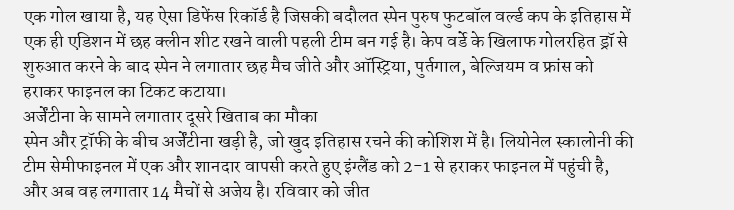एक गोल खाया है, यह ऐसा डिफेंस रिकॉर्ड है जिसकी बदौलत स्पेन पुरुष फुटबॉल वर्ल्ड कप के इतिहास में एक ही एडिशन में छह क्लीन शीट रखने वाली पहली टीम बन गई है। केप वर्डे के खिलाफ गोलरहित ड्रॉ से शुरुआत करने के बाद स्पेन ने लगातार छह मैच जीते और ऑस्ट्रिया, पुर्तगाल, बेल्जियम व फ्रांस को हराकर फाइनल का टिकट कटाया।
अर्जेंटीना के सामने लगातार दूसरे खिताब का मौका
स्पेन और ट्रॉफी के बीच अर्जेंटीना खड़ी है, जो खुद इतिहास रचने की कोशिश में है। लियोनेल स्कालोनी की टीम सेमीफाइनल में एक और शानदार वापसी करते हुए इंग्लैंड को 2-1 से हराकर फाइनल में पहुंची है, और अब वह लगातार 14 मैचों से अजेय है। रविवार को जीत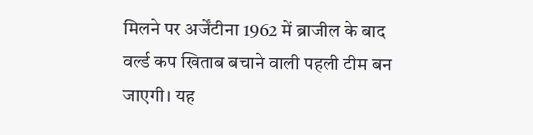मिलने पर अर्जेंटीना 1962 में ब्राजील के बाद वर्ल्ड कप खिताब बचाने वाली पहली टीम बन जाएगी। यह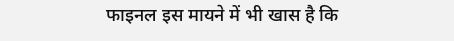फाइनल इस मायने में भी खास है कि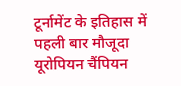टूर्नामेंट के इतिहास में पहली बार मौजूदा यूरोपियन चैंपियन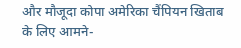और मौजूदा कोपा अमेरिका चैंपियन खिताब के लिए आमने-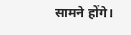सामने होंगे।